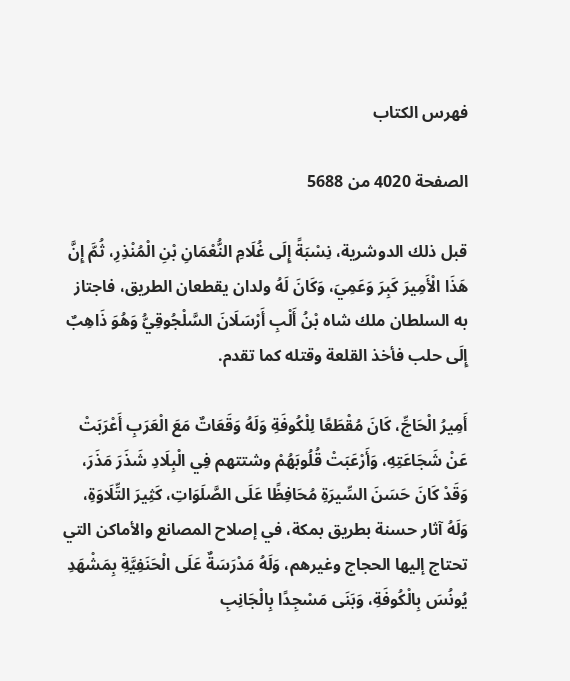فهرس الكتاب

الصفحة 4020 من 5688

قبل ذلك الدوشرية، نِسْبَةً إِلَى غُلَامِ النُّعْمَانِ بْنِ الْمُنْذِرِ، ثُمَّ إِنَّ هَذَا الْأَمِيرَ كَبِرَ وَعَمِيَ، وَكَانَ لَهُ ولدان يقطعان الطريق، فاجتاز به السلطان ملك شاه بْنُ أَلْبِ أَرْسَلَانَ السَّلْجُوقِيُّ وَهُوَ ذَاهِبٌ إِلَى حلب فأخذ القلعة وقتله كما تقدم.

أَمِيرُ الْحَاجِّ، كَانَ مُقْطَعًا لِلْكُوفَةِ وَلَهُ وَقَعَاتٌ مَعَ الْعَرَبِ أَعْرَبَتْ عَنْ شَجَاعَتِهِ، وَأَرْعَبَتْ قُلُوبَهُمْ وشتتهم فِي الْبِلَادِ شَذَرَ مَذَرَ، وَقَدْ كَانَ حَسَنَ السِّيرَةِ مُحَافِظًا عَلَى الصَّلَوَاتِ، كَثِيرَ التِّلَاوَةِ، وَلَهُ آثار حسنة بطريق بمكة، في إصلاح المصانع والأماكن التي تحتاج إليها الحجاج وغيرهم، وَلَهُ مَدْرَسَةٌ عَلَى الْحَنَفِيَّةِ بِمَشْهَدِ يُونُسَ بِالْكُوفَةِ، وَبَنَى مَسْجِدًا بِالْجَانِبِ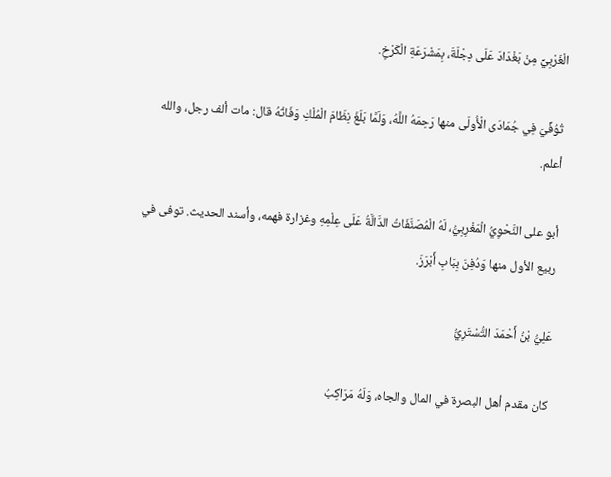الْغَرْبِيِّ مِنْ بَغْدَادَ عَلَى دِجْلَةَ، بِمَشْرَعَةِ الْكَرْخِ.

تُوُفِّيَ فِي جُمَادَى الْأُولَى منها رَحِمَهُ اللَّهُ، وَلَمَّا بَلَغَ نِظَامَ الْمُلْكِ وَفَاتُهُ قال: مات ألف رجل، والله أعلم.

أبو على النَّحْوِيُّ الْمَغْرِبِيُّ، لَهُ الْمُصَنَّفَاتُ الدَّالَّةُ عَلَى عِلْمِهِ وغزارة فهمه، وأسند الحديث. توفى في ربيع الأول منها وَدُفِنَ بِبَابِ أَبْرَزَ.

عَلِيُّ بْنُ أَحْمَدَ التُّسْتَرِيُّ

كان مقدم أهل البصرة في المال والجاه، وَلَهُ مَرَاكِبُ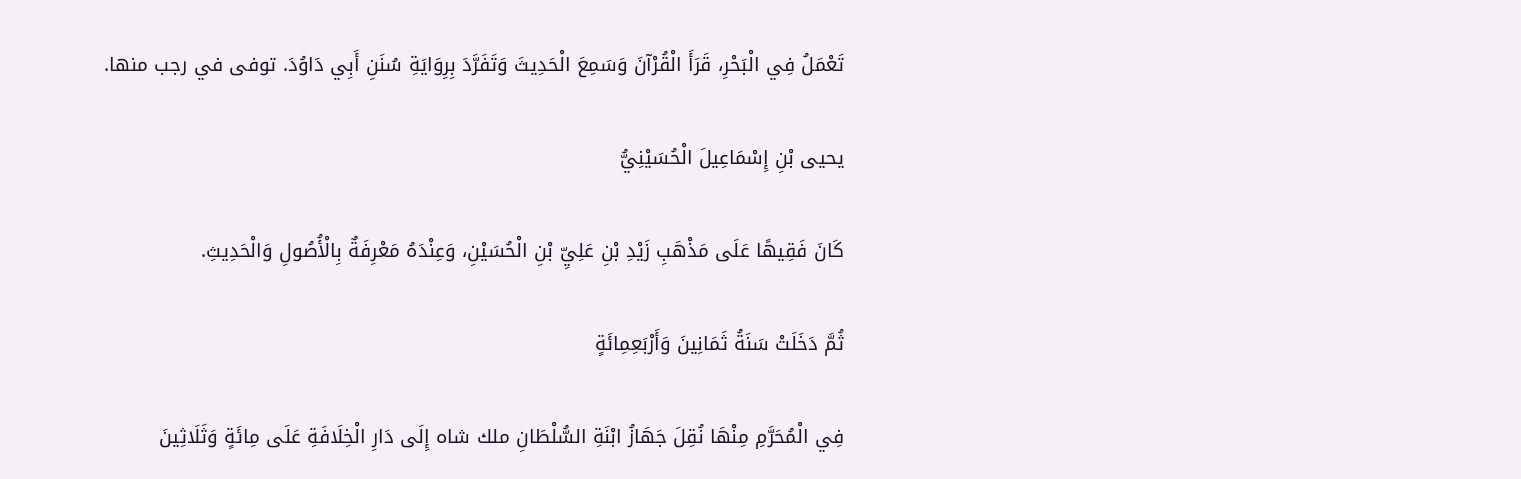تَعْمَلُ فِي الْبَحْرِ، قَرَأَ الْقُرْآنَ وَسَمِعَ الْحَدِيثَ وَتَفَرَّدَ بِرِوَايَةِ سُنَنِ أَبِي دَاوُدَ. توفى في رجب منها.

يحيى بْنِ إِسْمَاعِيلَ الْحُسَيْنِيُّ

كَانَ فَقِيهًا عَلَى مَذْهَبِ زَيْدِ بْنِ عَلِيِّ بْنِ الْحُسَيْنِ، وَعِنْدَهُ مَعْرِفَةٌ بِالْأُصُولِ وَالْحَدِيثِ.

ثُمَّ دَخَلَتْ سَنَةُ ثَمَانِينَ وَأَرْبَعِمِائَةٍ

فِي الْمُحَرَّمِ مِنْهَا نُقِلَ جَهَازُ ابْنَةِ السُّلْطَانِ ملك شاه إِلَى دَارِ الْخِلَافَةِ عَلَى مِائَةٍ وَثَلَاثِينَ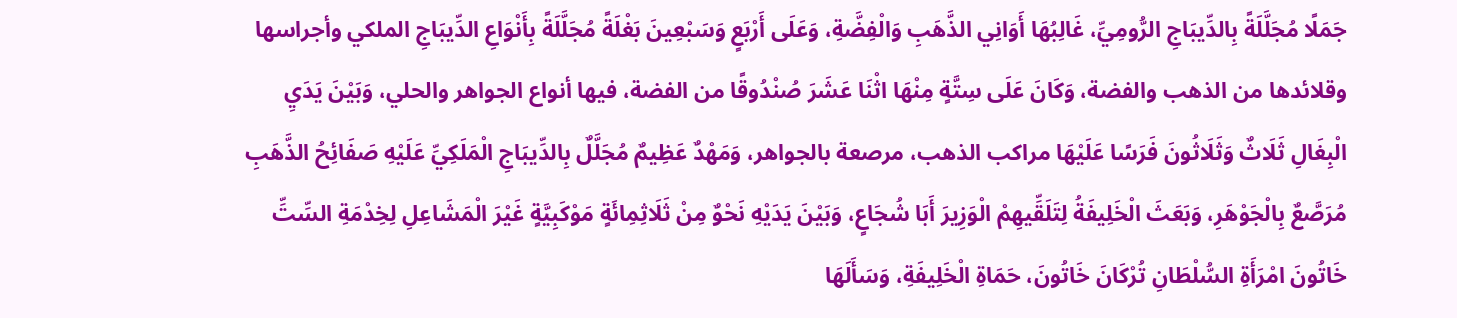جَمَلًا مُجَلَّلَةً بِالدِّيبَاجِ الرُّومِيِّ، غَالِبُهَا أَوَانِي الذَّهَبِ وَالْفِضَّةِ، وَعَلَى أَرْبَعٍ وَسَبْعِينَ بَغْلَةً مُجَلَّلَةً بِأَنْوَاعِ الدِّيبَاجِ الملكي وأجراسها وقلائدها من الذهب والفضة، وَكَانَ عَلَى سِتَّةٍ مِنْهَا اثْنَا عَشَرَ صُنْدُوقًا من الفضة، فيها أنواع الجواهر والحلي، وَبَيْنَ يَدَيِ الْبِغَالِ ثَلَاثٌ وَثَلَاثُونَ فَرَسًا عَلَيْهَا مراكب الذهب، مرصعة بالجواهر، وَمَهْدٌ عَظِيمٌ مُجَلَّلٌ بِالدِّيبَاجِ الْمَلَكِيِّ عَلَيْهِ صَفَائِحُ الذَّهَبِ مُرَصَّعٌ بِالْجَوْهَرِ، وَبَعَثَ الْخَلِيفَةُ لِتَلَقِّيهِمْ الْوَزِيرَ أَبَا شُجَاعٍ، وَبَيْنَ يَدَيْهِ نَحْوٌ مِنْ ثَلَاثِمِائَةٍ مَوْكَبِيَّةٍ غَيْرَ الْمَشَاعِلِ لِخِدْمَةِ السِّتِّ خَاتُونَ امْرَأَةِ السُّلْطَانِ تُرْكَانَ خَاتُونَ، حَمَاةِ الْخَلِيفَةِ، وَسَأَلَهَا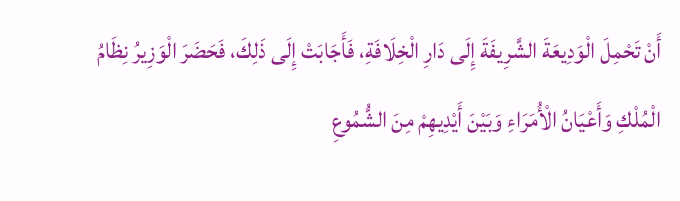أَنْ تَحْمِلَ الْوَدِيعَةَ الشَّرِيفَةَ إِلَى دَارِ الْخِلَافَةِ، فَأَجَابَتْ إِلَى ذَلِكَ، فَحَضَرَ الْوَزِيرُ نِظَامُ الْمُلْكِ وَأَعْيَانُ الْأُمَرَاءِ وَبَيْنَ أَيْدِيهِمْ مِنَ الشُّمُوعِ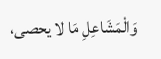وَالْمَشَاعِلِ مَا لا يحصى،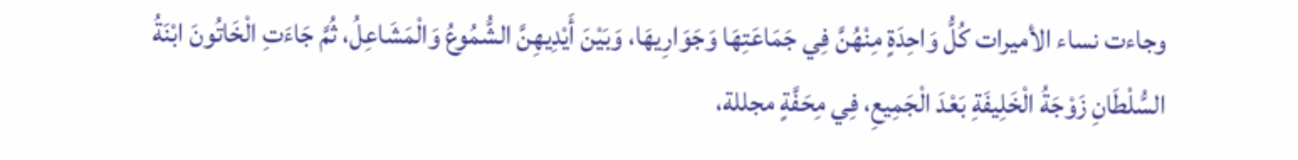وجاءت نساء الأميرات كُلُّ وَاحِدَةٍ مِنْهُنَّ فِي جَمَاعَتِهَا وَجَوَارِيهَا، وَبَيْنَ أَيْدِيهِنَّ الشُّمُوعُ وَالْمَشَاعِلُ، ثُمَّ جَاءَتِ الْخَاتُونَ ابْنَةُ السُّلْطَانِ زَوْجَةُ الْخَلِيفَةِ بَعْدَ الْجَمِيعِ، فِي مِحَفَّةٍ مجللة،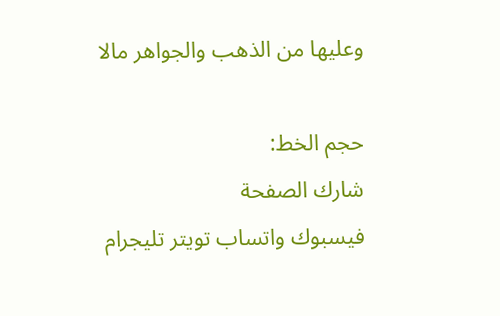وعليها من الذهب والجواهر مالا

حجم الخط:
شارك الصفحة
فيسبوك واتساب تويتر تليجرام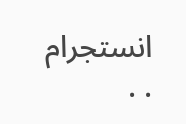انستجرام
. .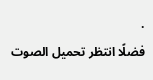.
فضلًا انتظر تحميل الصوت